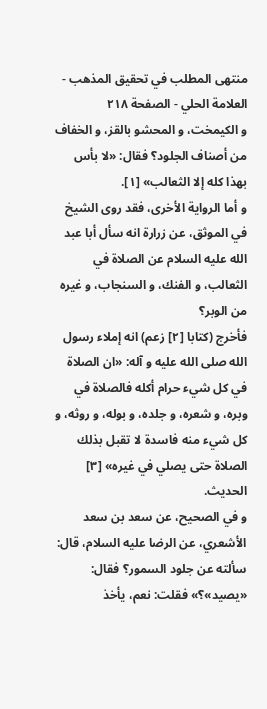منتهى المطلب في تحقيق المذهب - العلامة الحلي - الصفحة ٢١٨
و الكيمخت، و المحشو بالقز، و الخفاف من أصناف الجلود؟ فقال: «لا بأس بهذا كله إلا الثعالب» [١].
و أما الرواية الأخرى، فقد روى الشيخ في الموثق، عن زرارة انه سأل أبا عبد الله عليه السلام عن الصلاة في الثعالب، و الفنك، و السنجاب، و غيره من الوبر؟
فأخرج (كتابا [٢] زعم) انه إملاء رسول الله صلى الله عليه و آله: «ان الصلاة في كل شيء حرام أكله فالصلاة في وبره، و شعره، و جلده، و بوله، و روثه، و كل شيء منه فاسدة لا تقبل بذلك الصلاة حتى يصلي في غيره» [٣] الحديث.
و في الصحيح، عن سعد بن سعد الأشعري، عن الرضا عليه السلام، قال: سألته عن جلود السمور؟ فقال: «يصيد»؟» فقلت: نعم، يأخذ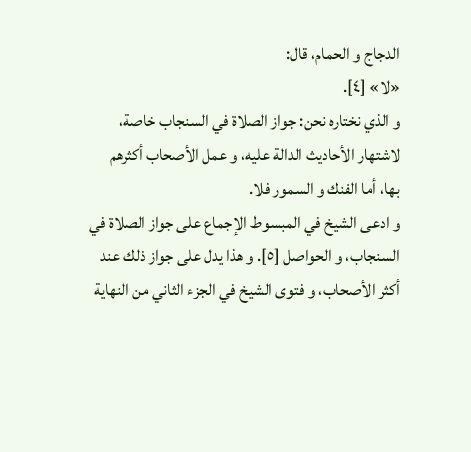الدجاج و الحمام، قال:
«لا» [٤].
و الذي نختاره نحن: جواز الصلاة في السنجاب خاصة، لاشتهار الأحاديث الدالة عليه، و عمل الأصحاب أكثرهم بها، أما الفنك و السمور فلا.
و ادعى الشيخ في المبسوط الإجماع على جواز الصلاة في السنجاب، و الحواصل [٥]. و هذا يدل على جواز ذلك عند أكثر الأصحاب، و فتوى الشيخ في الجزء الثاني من النهاية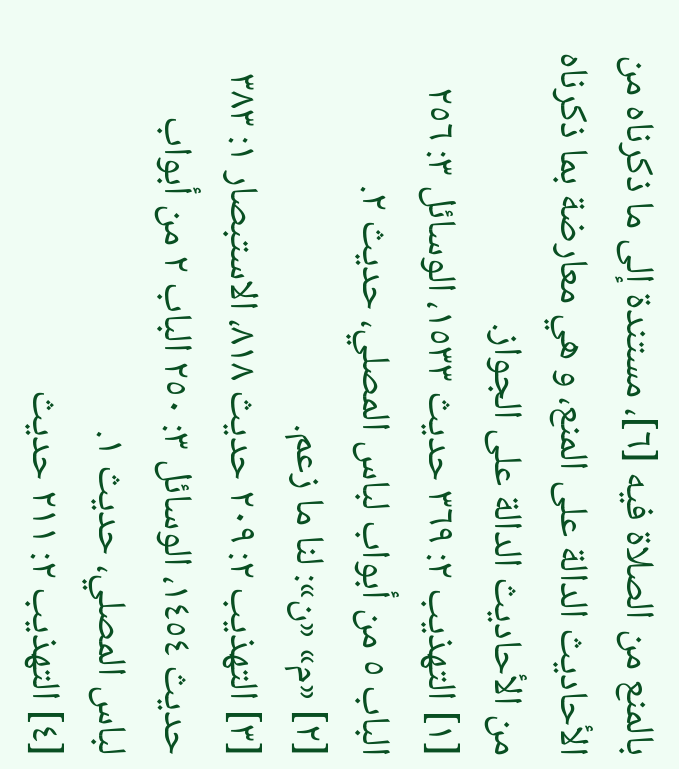بالمنع من الصلاة فيه [٦]، مستندة إلى ما ذكرناه من الأحاديث الدالة على المنع، و هي معارضة بما ذكرناه من الأحاديث الدالة على الجواز.
[١] التهذيب ٢: ٣٦٩ حديث ١٥٣٣، الوسائل ٣: ٢٥٦ الباب ٥ من أبواب لباس المصلي، حديث ٢.
[٢] «م» «ن»: لنا ما زعم.
[٣] التهذيب ٢: ٢٠٩ حديث ٨١٨، الاستبصار ١: ٣٨٣ حديث ١٤٥٤، الوسائل ٣: ٢٥٠ الباب ٢ من أبواب لباس المصلي، حديث ١.
[٤] التهذيب ٢: ٢١١ حديث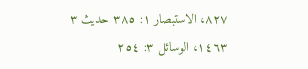٨٢٧، الاستبصار ١: ٣٨٥ حديث ٣ ١٤٦٣، الوسائل ٣: ٢٥٤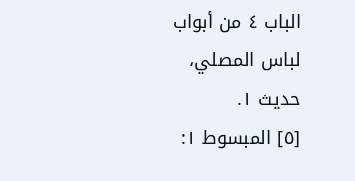الباب ٤ من أبواب لباس المصلي، حديث ١.
[٥] المبسوط ١: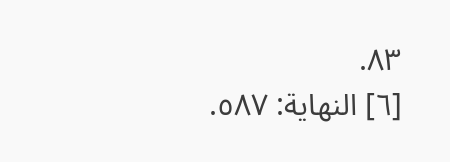٨٣.
[٦] النهاية: ٥٨٧.